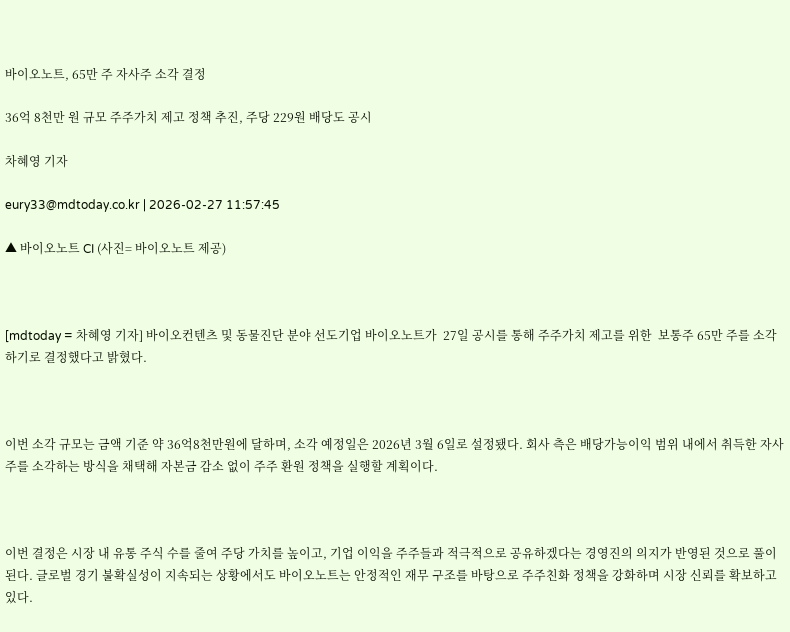바이오노트, 65만 주 자사주 소각 결정

36억 8천만 원 규모 주주가치 제고 정책 추진, 주당 229원 배당도 공시

차혜영 기자

eury33@mdtoday.co.kr | 2026-02-27 11:57:45

▲ 바이오노트 CI (사진= 바이오노트 제공)



[mdtoday = 차혜영 기자] 바이오컨텐츠 및 동물진단 분야 선도기업 바이오노트가  27일 공시를 통해 주주가치 제고를 위한  보통주 65만 주를 소각하기로 결정했다고 밝혔다.



이번 소각 규모는 금액 기준 약 36억8천만원에 달하며, 소각 예정일은 2026년 3월 6일로 설정됐다. 회사 측은 배당가능이익 범위 내에서 취득한 자사주를 소각하는 방식을 채택해 자본금 감소 없이 주주 환원 정책을 실행할 계획이다.



이번 결정은 시장 내 유통 주식 수를 줄여 주당 가치를 높이고, 기업 이익을 주주들과 적극적으로 공유하겠다는 경영진의 의지가 반영된 것으로 풀이된다. 글로벌 경기 불확실성이 지속되는 상황에서도 바이오노트는 안정적인 재무 구조를 바탕으로 주주친화 정책을 강화하며 시장 신뢰를 확보하고 있다.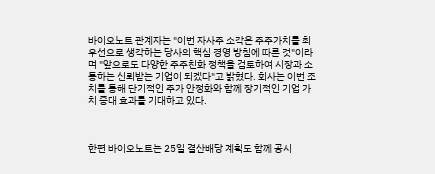바이오노트 관계자는 "이번 자사주 소각은 주주가치를 최우선으로 생각하는 당사의 핵심 경영 방침에 따른 것"이라며 "앞으로도 다양한 주주친화 정책을 검토하여 시장과 소통하는 신뢰받는 기업이 되겠다"고 밝혔다. 회사는 이번 조치를 통해 단기적인 주가 안정화와 함께 장기적인 기업 가치 증대 효과를 기대하고 있다.



한편 바이오노트는 25일 결산배당 계획도 함께 공시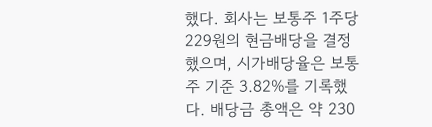했다. 회사는 보통주 1주당 229원의 현금배당을 결정했으며, 시가배당율은 보통주 기준 3.82%를 기록했다. 배당금 총액은 약 230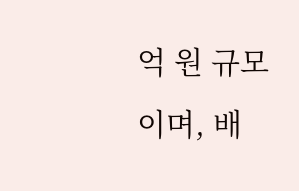억 원 규모이며, 배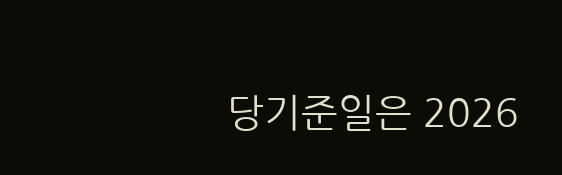당기준일은 2026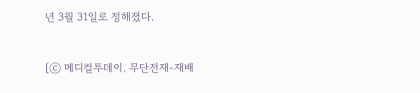년 3월 31일로 정해졌다.


[ⓒ 메디컬투데이. 무단전재-재배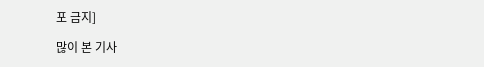포 금지]

많이 본 기사